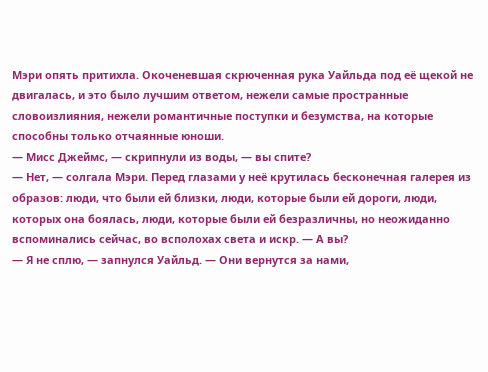Мэри опять притихла. Окоченевшая скрюченная рука Уайльда под её щекой не двигалась, и это было лучшим ответом, нежели самые пространные словоизлияния, нежели романтичные поступки и безумства, на которые способны только отчаянные юноши.
— Мисс Джеймс, — скрипнули из воды, — вы спите?
— Нет, — солгала Мэри. Перед глазами у неё крутилась бесконечная галерея из образов: люди, что были ей близки, люди, которые были ей дороги, люди, которых она боялась, люди, которые были ей безразличны, но неожиданно вспоминались сейчас, во всполохах света и искр. — А вы?
— Я не сплю, — запнулся Уайльд. — Они вернутся за нами,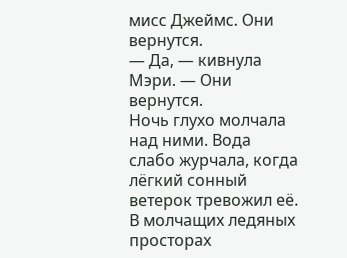мисс Джеймс. Они вернутся.
— Да, — кивнула Мэри. — Они вернутся.
Ночь глухо молчала над ними. Вода слабо журчала, когда лёгкий сонный ветерок тревожил её. В молчащих ледяных просторах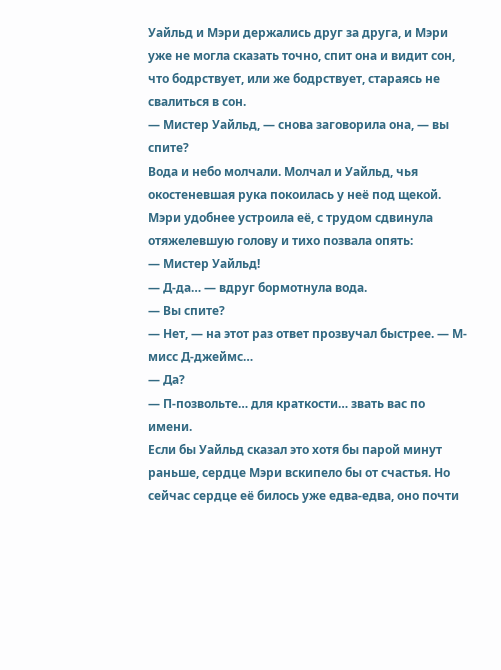Уайльд и Мэри держались друг за друга, и Мэри уже не могла сказать точно, спит она и видит сон, что бодрствует, или же бодрствует, стараясь не свалиться в сон.
— Мистер Уайльд, — снова заговорила она, — вы спите?
Вода и небо молчали. Молчал и Уайльд, чья окостеневшая рука покоилась у неё под щекой. Мэри удобнее устроила её, с трудом сдвинула отяжелевшую голову и тихо позвала опять:
— Мистер Уайльд!
— Д-да… — вдруг бормотнула вода.
— Вы спите?
— Нет, — на этот раз ответ прозвучал быстрее. — М-мисс Д-джеймс…
— Да?
— П-позвольте… для краткости… звать вас по имени.
Если бы Уайльд сказал это хотя бы парой минут раньше, сердце Мэри вскипело бы от счастья. Но сейчас сердце её билось уже едва-едва, оно почти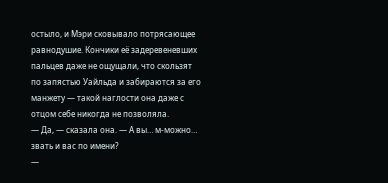остыло, и Мэри сковывало потрясающее равнодушие. Кончики её задеревеневших пальцев даже не ощущали, что скользят по запястью Уайльда и забираются за его манжету — такой наглости она даже с отцом себе никогда не позволяла.
— Да, — сказала она. — А вы… м-можно… звать и вас по имени?
—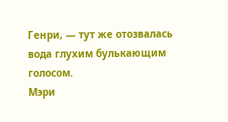Генри, — тут же отозвалась вода глухим булькающим голосом.
Мэри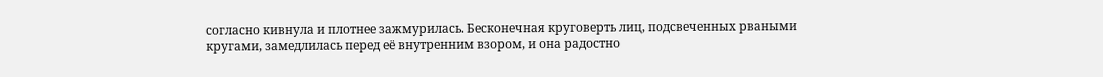согласно кивнула и плотнее зажмурилась. Бесконечная круговерть лиц, подсвеченных рваными кругами, замедлилась перед её внутренним взором, и она радостно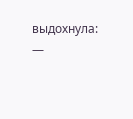выдохнула:
—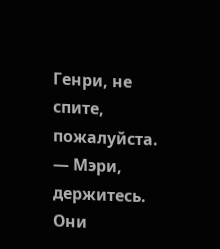Генри, не спите, пожалуйста.
— Мэри, держитесь. Они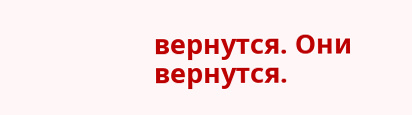вернутся. Они вернутся.